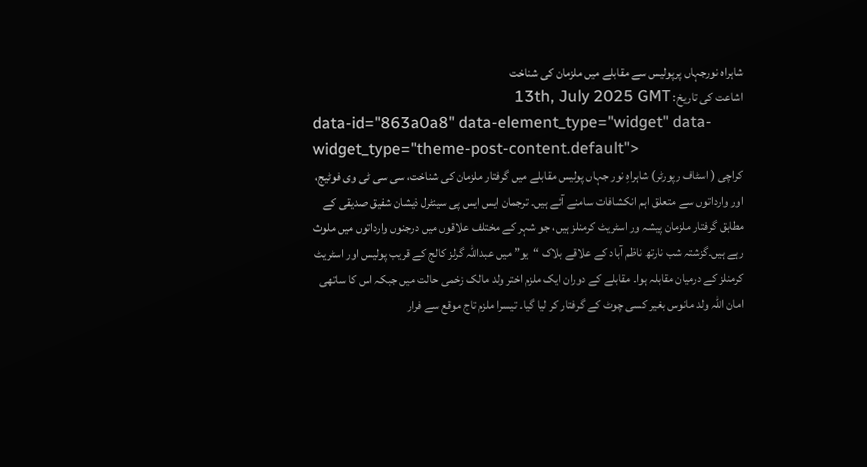شاہراہ نورجہاں پرپولیس سے مقابلے میں ملزمان کی شناخت
اشاعت کی تاریخ: 13th, July 2025 GMT
data-id="863a0a8" data-element_type="widget" data-widget_type="theme-post-content.default">
کراچی ( اسٹاف رپورٹر) شاہراہِ نور جہاں پولیس مقابلے میں گرفتار ملزمان کی شناخت، سی سی ٹی وی فوٹیج، اور وارداتوں سے متعلق اہم انکشافات سامنے آئے ہیں۔ ترجمان ایس ایس پی سینٹرل ذیشان شفیق صدیقی کے مطابق گرفتار ملزمان پیشہ ور اسٹریٹ کرمنلز ہیں، جو شہر کے مختلف علاقوں میں درجنوں وارداتوں میں ملوث رہے ہیں۔گزشتہ شب نارتھ ناظم آباد کے علاقے بلاک “یو” میں عبداللہ گرلز کالج کے قریب پولیس اور اسٹریٹ کرمنلز کے درمیان مقابلہ ہوا۔ مقابلے کے دوران ایک ملزم اختر ولد مالک زخمی حالت میں جبکہ اس کا ساتھی امان اللہ ولد مانوس بغیر کسی چوٹ کے گرفتار کر لیا گیا۔ تیسرا ملزم تاج موقع سے فرار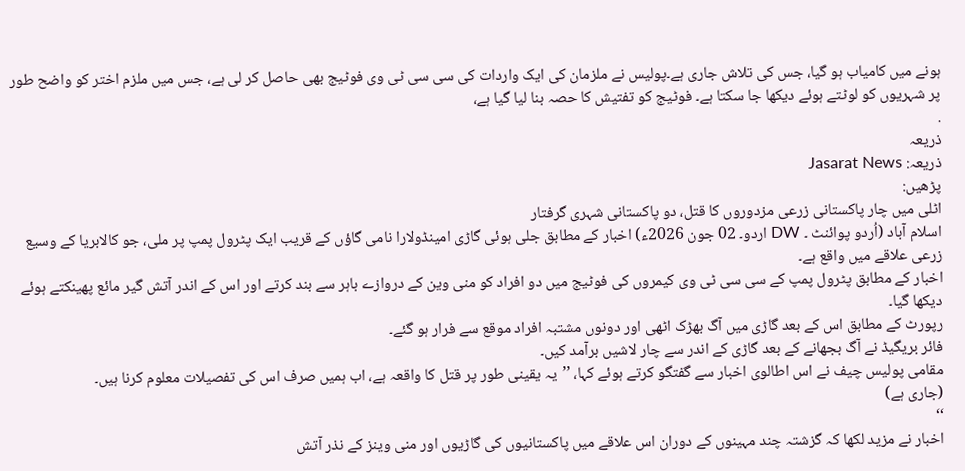ہونے میں کامیاب ہو گیا، جس کی تلاش جاری ہے۔پولیس نے ملزمان کی ایک واردات کی سی سی ٹی وی فوٹیج بھی حاصل کر لی ہے، جس میں ملزم اختر کو واضح طور پر شہریوں کو لوٹتے ہوئے دیکھا جا سکتا ہے۔ فوٹیج کو تفتیش کا حصہ بنا لیا گیا ہے،
.
ذریعہ
ذریعہ: Jasarat News
پڑھیں:
اٹلی میں چار پاکستانی زرعی مزدوروں کا قتل، دو پاکستانی شہری گرفتار
اسلام آباد (اُردو پوائنٹ ۔ DW اردو۔ 02 جون 2026ء) اخبار کے مطابق جلی ہوئی گاڑی امینڈولارا نامی گاؤں کے قریب ایک پٹرول پمپ پر ملی، جو کالابریا کے وسیع زرعی علاقے میں واقع ہے۔
اخبار کے مطابق پٹرول پمپ کے سی سی ٹی وی کیمروں کی فوٹیج میں دو افراد کو منی وین کے دروازے باہر سے بند کرتے اور اس کے اندر آتش گیر مائع پھینکتے ہوئے دیکھا گیا۔
رپورٹ کے مطابق اس کے بعد گاڑی میں آگ بھڑک اٹھی اور دونوں مشتبہ افراد موقع سے فرار ہو گئے۔
فائر بریگیڈ نے آگ بجھانے کے بعد گاڑی کے اندر سے چار لاشیں برآمد کیں۔
مقامی پولیس چیف نے اس اطالوی اخبار سے گفتگو کرتے ہوئے کہا، ’’یہ یقینی طور پر قتل کا واقعہ ہے، اب ہمیں صرف اس کی تفصیلات معلوم کرنا ہیں۔
(جاری ہے)
‘‘
اخبار نے مزید لکھا کہ گزشتہ چند مہینوں کے دوران اس علاقے میں پاکستانیوں کی گاڑیوں اور منی وینز کے نذر آتش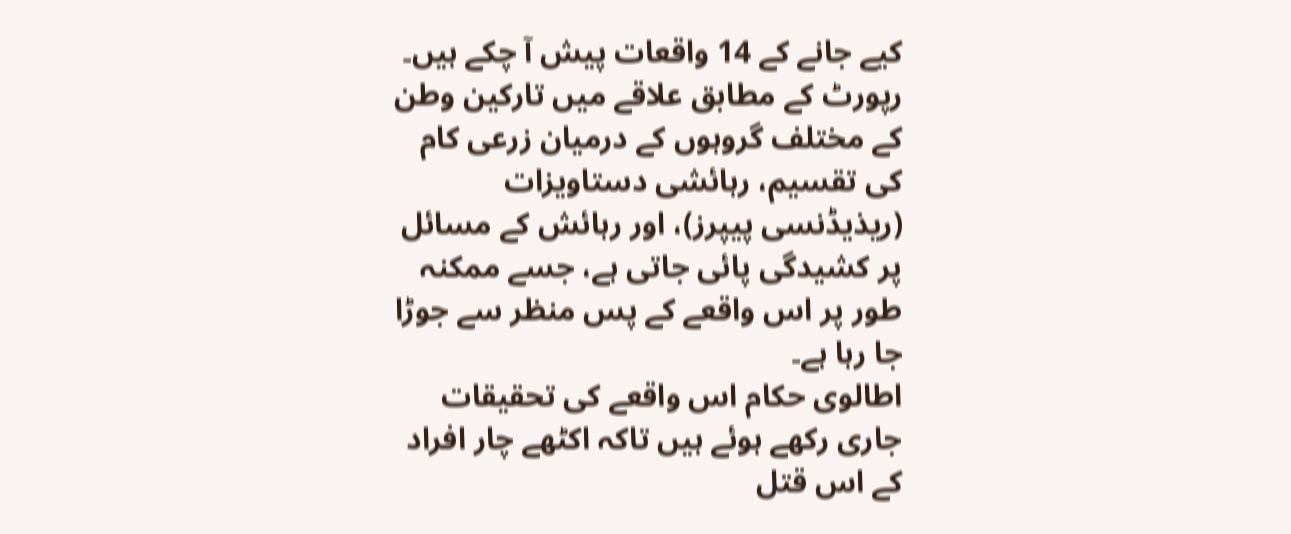کیے جانے کے 14 واقعات پیش آ چکے ہیں۔
رپورٹ کے مطابق علاقے میں تارکین وطن کے مختلف گروہوں کے درمیان زرعی کام کی تقسیم، رہائشی دستاویزات (ریذیڈنسی پیپرز)، اور رہائش کے مسائل پر کشیدگی پائی جاتی ہے، جسے ممکنہ طور پر اس واقعے کے پس منظر سے جوڑا جا رہا ہے۔
اطالوی حکام اس واقعے کی تحقیقات جاری رکھے ہوئے ہیں تاکہ اکٹھے چار افراد کے اس قتل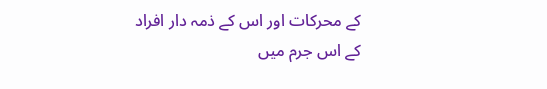کے محرکات اور اس کے ذمہ دار افراد کے اس جرم میں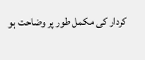کردار کی مکمل طور پر وضاحت ہو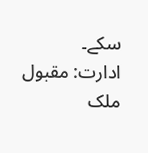سکے۔
ادارت: مقبول ملک